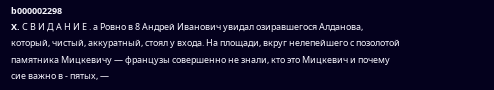b000002298
X. С В И Д А Н И Е . а Ровно в 8 Андрей Иванович увидал озиравшегося Алданова, который, чистый, аккуратный, стоял у входа. На площади, вкруг нелепейшего с позолотой памятника Мицкевичу — французы совершенно не знали, кто это Мицкевич и почему сие важно в - пятых, —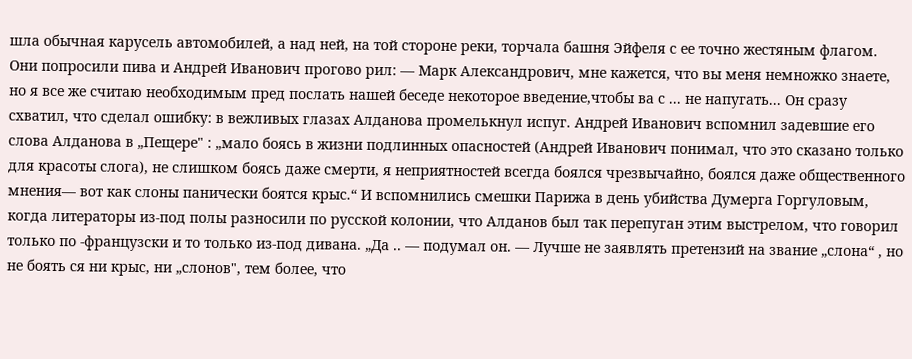шла обычная карусель автомобилей, а над ней, на той стороне реки, торчала башня Эйфеля с ее точно жестяным флагом. Они попросили пива и Андрей Иванович прогово рил: — Марк Александрович, мне кажется, что вы меня немножко знаете, но я все же считаю необходимым пред послать нашей беседе некоторое введение,чтобы ва с ... не напугать... Он сразу схватил, что сделал ошибку: в вежливых глазах Алданова промелькнул испуг. Андрей Иванович вспомнил задевшие его слова Алданова в „Пещере" : „мало боясь в жизни подлинных опасностей (Андрей Иванович понимал, что это сказано только для красоты слога), не слишком боясь даже смерти, я неприятностей всегда боялся чрезвычайно, боялся даже общественного мнения— вот как слоны панически боятся крыс.“ И вспомнились смешки Парижа в день убийства Думерга Горгуловым, когда литераторы из-под полы разносили по русской колонии, что Алданов был так перепуган этим выстрелом, что говорил только по -французски и то только из-под дивана. „Да .. — подумал он. — Лучше не заявлять претензий на звание „слона“ , но не боять ся ни крыс, ни „слонов", тем более, что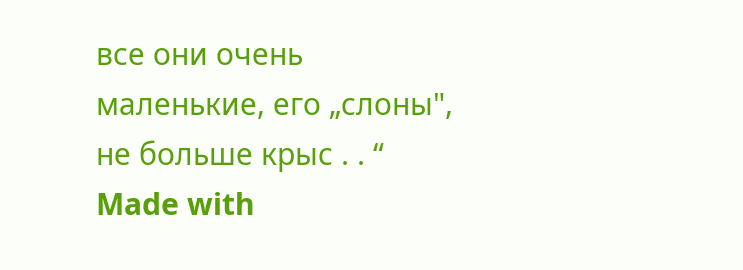все они очень маленькие, его „слоны", не больше крыс . . “
Made with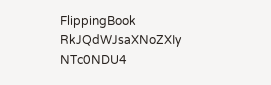FlippingBook
RkJQdWJsaXNoZXIy NTc0NDU4